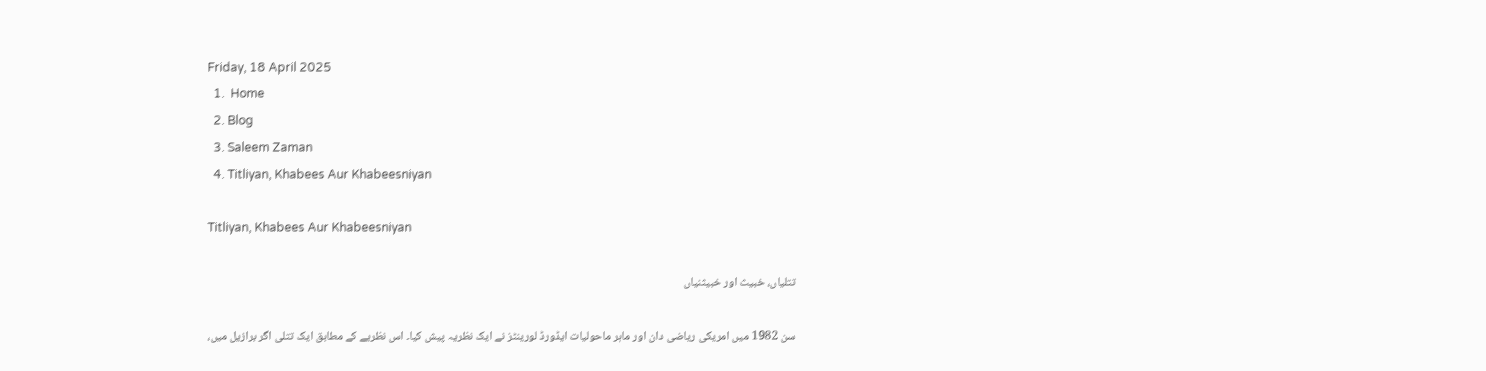Friday, 18 April 2025
  1.  Home
  2. Blog
  3. Saleem Zaman
  4. Titliyan, Khabees Aur Khabeesniyan

Titliyan, Khabees Aur Khabeesniyan

تتلیاں، خبیث اور خبیثنیاں

سن 1982 میں امریکی ریاضی دان اور ماہر ماحولیات ایڈورڈ لورینٹز نے ایک نظریہ پیش کیا۔ اس نظریے کے مطابق ایک تتلی اگر برازیل میں،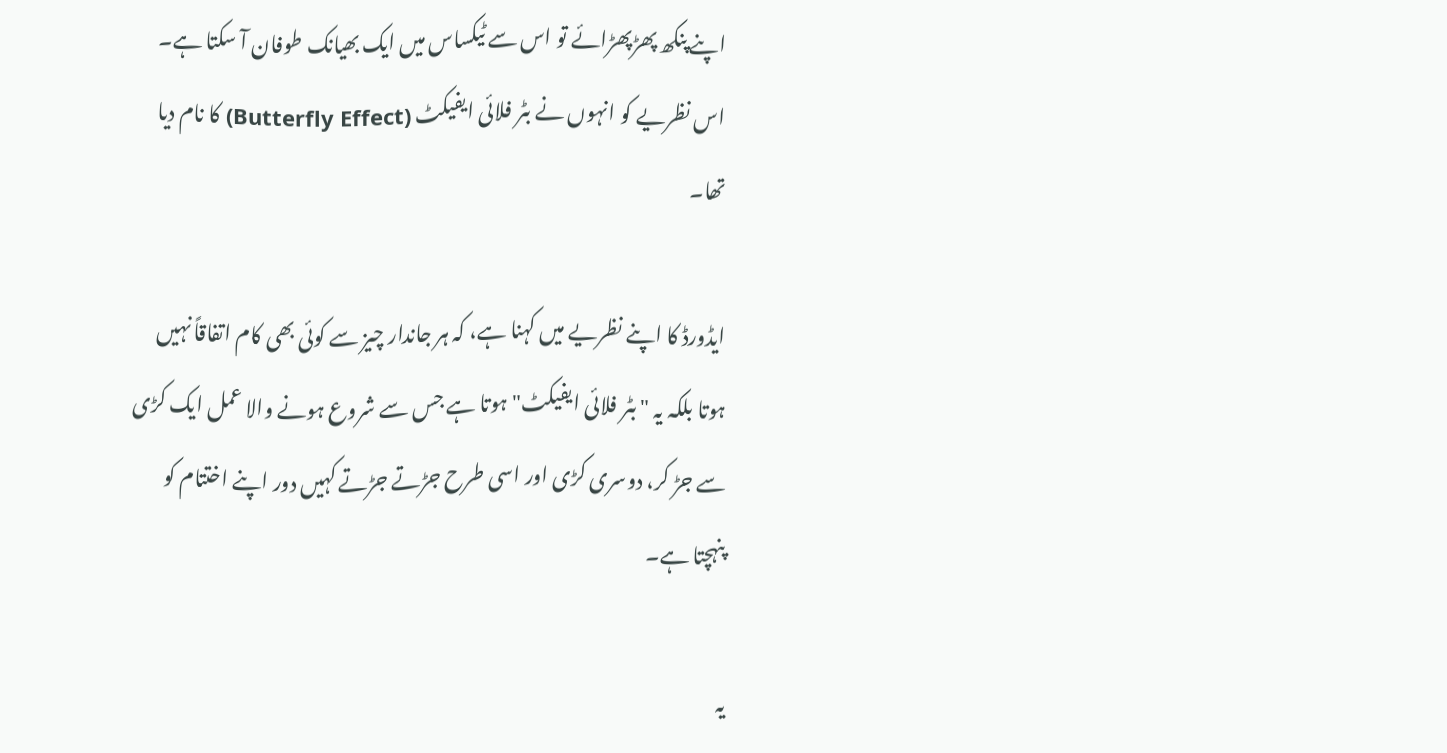اپنے پنکھ پھڑپھڑائے تو اس سے ٹیکساس میں ایک بھیانک طوفان آ سکتا ہے۔ اس نظریے کو انہوں نے بٹر فلائی ایفیکٹ (Butterfly Effect) کا نام دیا تھا۔

ایڈورڈ کا اپنے نظریے میں کہنا ہے، کہ ہر جاندار چیز سے کوئی بھی کام اتفاقاً نہیں ہوتا بلکہ یہ "بٹر فلائی ایفیکٹ" ہوتا ہے جس سے شروع ہونے والا عمل ایک کڑی سے جڑ کر، دوسری کڑی اور اسی طرح جڑتے جڑتے کہیں دور اپنے اختتام کو پنہچتا ہے۔

یہ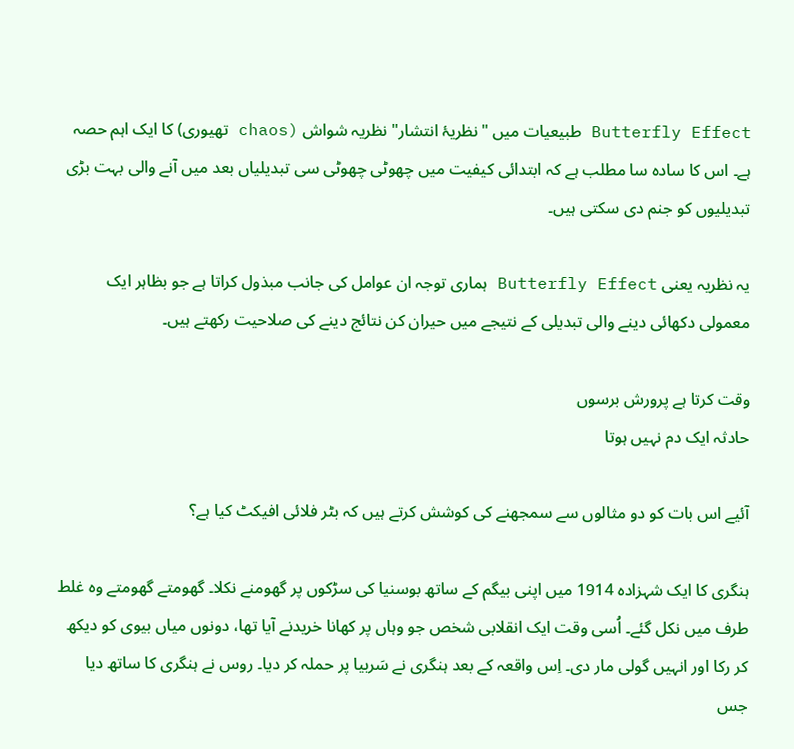Butterfly Effect طبیعیات میں "نظریۂ انتشار" نظریہ شواش (chaos تھیوری) کا ایک اہم حصہ ہے۔ اس کا سادہ سا مطلب ہے کہ ابتدائی کیفیت میں چھوٹی چھوٹی سی تبدیلیاں بعد میں آنے والی بہت بڑی تبدیلیوں کو جنم دی سکتی ہیں۔

یہ نظریہ یعنی Butterfly Effect ہماری توجہ ان عوامل کی جانب مبذول کراتا ہے جو بظاہر ایک معمولی دکھائی دینے والی تبدیلی کے نتیجے میں حیران کن نتائج دینے کی صلاحیت رکھتے ہیں۔

وقت کرتا ہے پرورش برسوں
حادثہ ایک دم نہیں ہوتا

آئیے اس بات کو دو مثالوں سے سمجھنے کی کوشش کرتے ہیں کہ بٹر فلائی افیکٹ کیا ہے؟

ہنگری کا ایک شہزادہ 1914 میں اپنی بیگم کے ساتھ بوسنیا کی سڑکوں پر گھومنے نکلا۔ گھومتے گھومتے وہ غلط طرف میں نکل گئے۔ اُسی وقت ایک انقلابی شخص جو وہاں پر کھانا خریدنے آیا تھا، دونوں میاں بیوی کو دیکھ کر رکا اور انہیں گولی مار دی۔ اِس واقعہ کے بعد ہنگری نے سَربیا پر حملہ کر دیا۔ روس نے ہنگری کا ساتھ دیا جس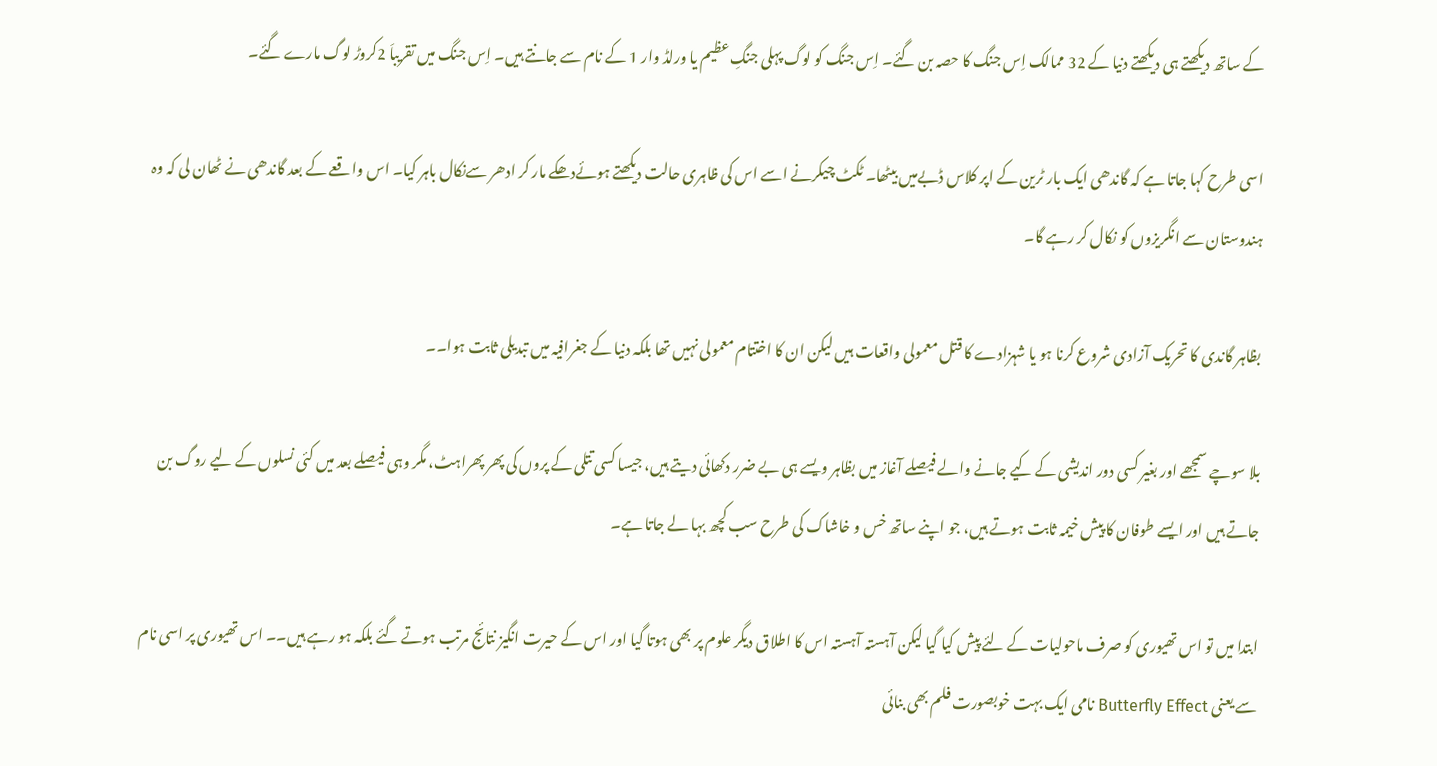کے ساتھ دیکھتے ہی دیکھتے دنیا کے 32 ممالک اِس جنگ کا حصہ بن گئے۔ اِس جنگ کو لوگ پہلی جنگِ عظیم یا ورلڈ وار 1 کے نام سے جانتے ہیں۔ اِس جنگ میں تقریباَ 2کروڑ لوگ مارے گئے۔

اسی طرح کہا جاتا ہے کہ گاندھی ایک بار ٹرین کے اپر کلاس ڈبےمیں بیٹھا۔ ٹکٹ چیکرنے اسے اس کی ظاہری حالت دیکھتے ہوئےدھکے مار کر ادھر سےنکال باہر کیا۔ اس واقعے کے بعد گاندھی نے ٹھان لی کہ وہ ہندوستان سے انگریزوں کو نکال کر رہے گا۔

بظاہر گاندی کا تحریک آزادی شروع کرنا ہو یا شہزادے کا قتل معمولی واقعات ہیں لیکن ان کا اختتام معمولی نہیں تھا بلکہ دنیا کے جغرافیہ میں تبدیلی ثابت ہوا۔۔

بلا سوچے سمجھے اور بغیر کسی دور اندیشی کے کیے جانے والے فیصلے آغاز میں بظاہر ویسے ہی بے ضرر دکھائی دیتے ہیں، جیسا کسی تتلی کے پروں کی پھر پھراہٹ، مگر وہی فیصلے بعد میں کئی نسلوں کے لیے روگ بن جاتے ہیں اور ایسے طوفان کا پیش خیمہ ثابت ہوتے ہیں، جو اپنے ساتھ خس و خاشاک کی طرح سب کچھ بہا لے جاتا ہے۔

ابتدا میں تو اس تھیوری کو صرف ماحولیات کے لئے پیش کیا گیا لیکن آہستہ آہستہ اس کا اطلاق دیگر علوم پر بھی ہوتا گیا اور اس کے حیرت انگیز نتائج مرتب ہوتے گئے بلکہ ہو رہے ہیں۔۔ اس تھیوری پر اسی نام سے یعنی Butterfly Effect نامی ایک بہت خوبصورت فلم بھی بنائی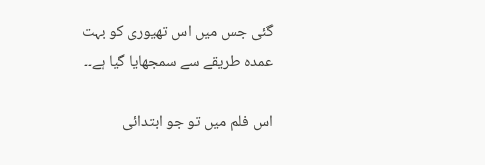گئی جس میں اس تھیوری کو بہت عمدہ طریقے سے سمجھایا گیا ہے۔۔

اس فلم میں تو جو ابتدائی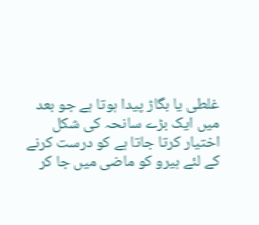غلطی یا بگاڑ پیدا ہوتا ہے جو بعد میں ایک بڑے سانحہ کی شکل اختیار کرتا جاتا ہے کو درست کرنے کے لئے ہیرو کو ماضی میں جا کر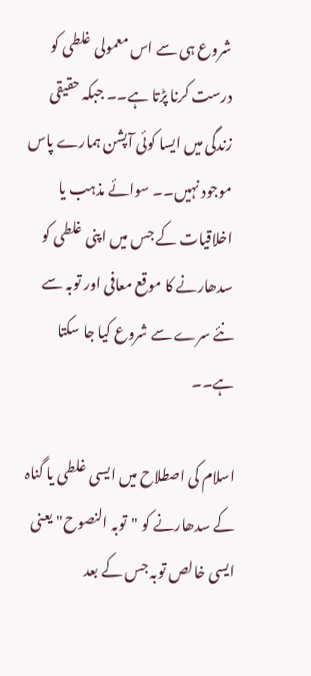شروع ہی سے اس معمولی غلطی کو درست کرنا پڑتا ہے۔۔ جبکہ حقیقی زندگی میں ایسا کوئی آپشن ہمارے پاس موجود نہیں۔۔ سوائے مذہب یا اخلاقیات کے جس میں اپنی غلطی کو سدھارنے کا موقع معافی اور توبہ سے نئے سرے سے شروع کیا جا سکتا ہے۔۔

اسلام کی اصطلاح میں ایسی غلطی یا گناہ کے سدھارنے کو "توبہ النصوح" یعنی ایسی خالص توبہ جس کے بعد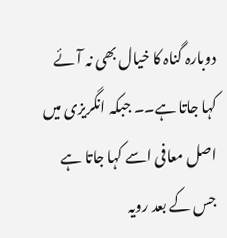دوبارہ گناہ کا خیال بھی نہ آئے کہا جاتا ہے۔۔ جبکہ انگریزی میں اصل معافی اسے کہا جاتا ہے جس کے بعد رویہ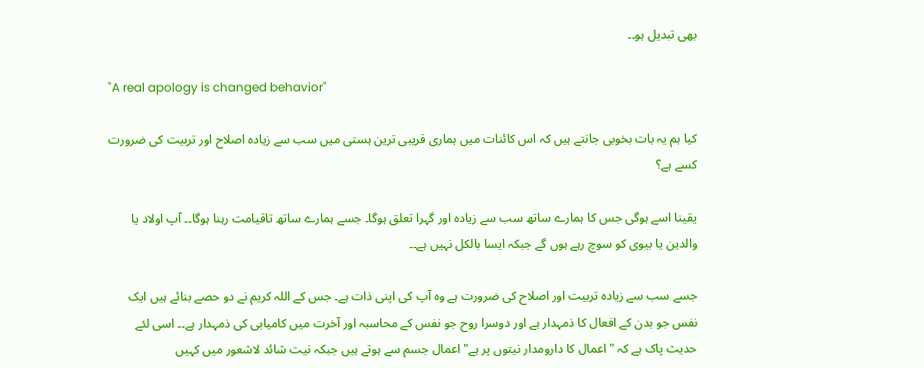بھی تبدیل ہو۔۔

"A real apology is changed behavior"

کیا ہم یہ بات بخوبی جانتے ہیں کہ اس کائنات میں ہماری قریبی ترین ہستی میں سب سے زیادہ اصلاح اور تربیت کی ضرورت کسے ہے؟

یقینا اسے ہوگی جس کا ہمارے ساتھ سب سے زیادہ اور گہرا تعلق ہوگا۔ جسے ہمارے ساتھ تاقیامت رہنا ہوگا۔۔ آپ اولاد یا والدین یا بیوی کو سوچ رہے ہوں گے جبکہ ایسا بالکل نہیں ہے۔۔

جسے سب سے زیادہ تربیت اور اصلاح کی ضرورت ہے وہ آپ کی اپنی ذات ہے۔ جس کے اللہ کریم نے دو حصے بنائے ہیں ایک نفس جو بدن کے افعال کا ذمہدار ہے اور دوسرا روح جو نفس کے محاسبہ اور آخرت میں کامیابی کی ذمہدار ہے۔۔ اسی لئے حدیث پاک ہے کہ "اعمال کا دارومدار نیتوں پر ہے" اعمال جسم سے ہوتے ہیں جبکہ نیت شائد لاشعور میں کہیں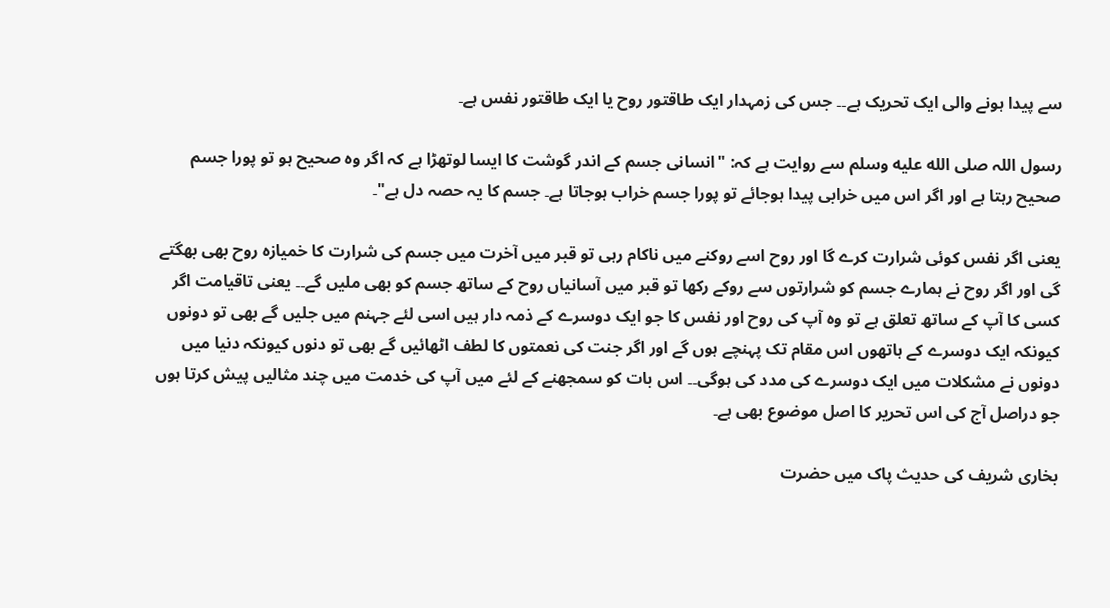سے پیدا ہونے والی ایک تحریک ہے۔۔ جس کی زمہدار ایک طاقتور روح یا ایک طاقتور نفس ہے۔

رسول اللہ صلى الله عليه وسلم سے روایت ہے کہ: "انسانی جسم کے اندر گوشت کا ایسا لوتھڑا ہے کہ اگر وہ صحیح ہو تو پورا جسم صحیح رہتا ہے اور اگر اس میں خرابی پیدا ہوجائے تو پورا جسم خراب ہوجاتا ہے۔ جسم کا یہ حصہ دل ہے"۔

یعنی اگر نفس کوئی شرارت کرے گا اور روح اسے روکنے میں ناکام رہی تو قبر میں آخرت میں جسم کی شرارت کا خمیازہ روح بھی بھگتے گی اور اگر روح نے ہمارے جسم کو شرارتوں سے روکے رکھا تو قبر میں آسانیاں روح کے ساتھ جسم کو بھی ملیں گے۔۔ یعنی تاقیامت اگر کسی کا آپ کے ساتھ تعلق ہے تو وہ آپ کی روح اور نفس کا جو ایک دوسرے کے ذمہ دار ہیں اسی لئے جہنم میں جلیں گے بھی تو دونوں کیونکہ ایک دوسرے کے ہاتھوں اس مقام تک پہنچے ہوں گے اور اگر جنت کی نعمتوں کا لطف اٹھائیں گے بھی تو دنوں کیونکہ دنیا میں دونوں نے مشکلات میں ایک دوسرے کی مدد کی ہوگی۔۔ اس بات کو سمجھنے کے لئے میں آپ کی خدمت میں چند مثالیں پیش کرتا ہوں جو دراصل آج کی اس تحریر کا اصل موضوع بھی ہے۔

بخاری شریف کی حدیث پاک میں حضرت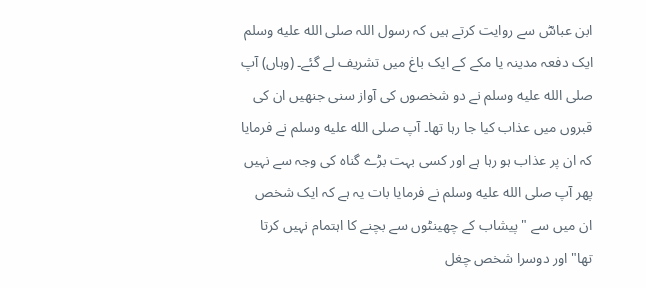ابن عباسؓ سے روایت کرتے ہیں کہ رسول اللہ صلى الله عليه وسلم ایک دفعہ مدینہ یا مکے کے ایک باغ میں تشریف لے گئے۔ (وہاں) آپ صلى الله عليه وسلم نے دو شخصوں کی آواز سنی جنھیں ان کی قبروں میں عذاب کیا جا رہا تھا۔ آپ صلى الله عليه وسلم نے فرمایا کہ ان پر عذاب ہو رہا ہے اور کسی بہت بڑے گناہ کی وجہ سے نہیں پھر آپ صلى الله عليه وسلم نے فرمایا بات یہ ہے کہ ایک شخص ان میں سے "پیشاب کے چھینٹوں سے بچنے کا اہتمام نہیں کرتا تھا" اور دوسرا شخص چغل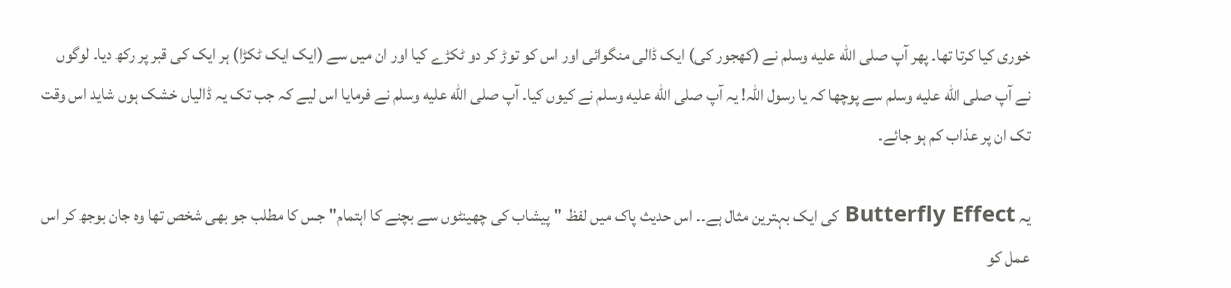خوری کیا کرتا تھا۔ پھر آپ صلى الله عليه وسلم نے (کھجور کی) ایک ڈالی منگوائی اور اس کو توڑ کر دو ٹکڑے کیا اور ان میں سے (ایک ایک ٹکڑا) ہر ایک کی قبر پر رکھ دیا۔ لوگوں نے آپ صلى الله عليه وسلم سے پوچھا کہ یا رسول اللہ! یہ آپ صلى الله عليه وسلم نے کیوں کیا۔ آپ صلى الله عليه وسلم نے فرمایا اس لیے کہ جب تک یہ ڈالیاں خشک ہوں شاید اس وقت تک ان پر عذاب کم ہو جائے۔

یہ Butterfly Effect کی ایک بہترین مثال ہے۔۔ اس حدیث پاک میں لفظ "پیشاب کی چھینٹوں سے بچنے کا اہتمام" جس کا مطلب جو بھی شخص تھا وہ جان بوجھ کر اس عمل کو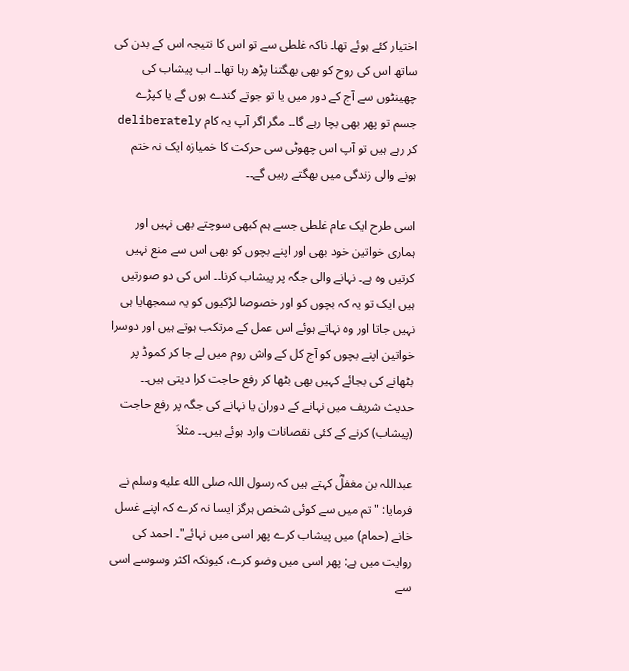اختیار کئے ہوئے تھا۔ ناکہ غلطی سے تو اس کا نتیجہ اس کے بدن کی ساتھ اس کی روح کو بھی بھگتنا پڑھ رہا تھا۔۔ اب پیشاب کی چھینٹوں سے آج کے دور میں یا تو جوتے گندے ہوں گے یا کپڑے جسم تو پھر بھی بچا رہے گا۔۔ مگر اگر آپ یہ کام deliberately کر رہے ہیں تو آپ اس چھوٹی سی حرکت کا خمیازہ ایک نہ ختم ہونے والی زندگی میں بھگتے رہیں گے۔۔

اسی طرح ایک عام غلطی جسے ہم کبھی سوچتے بھی نہیں اور ہماری خواتین خود بھی اور اپنے بچوں کو بھی اس سے منع نہیں کرتیں وہ ہے۔ نہانے والی جگہ پر پیشاب کرنا۔۔ اس کی دو صورتیں ہیں ایک تو یہ کہ بچوں کو اور خصوصا لڑکیوں کو یہ سمجھایا ہی نہیں جاتا اور وہ نہاتے ہوئے اس عمل کے مرتکب ہوتے ہیں اور دوسرا خواتین اپنے بچوں کو آج کل کے واش روم میں لے جا کر کموڈ پر بٹھانے کی بجائے کہیں بھی بٹھا کر رفع حاجت کرا دیتی ہیں۔۔ حدیث شریف میں نہانے کے دوران یا نہانے کی جگہ پر رفع حاجت (پیشاب) کرنے کے کئی نقصانات وارد ہوئے ہیں۔۔ مثلاَ

عبداللہ بن مغفلؓ کہتے ہیں کہ رسول اللہ صلى الله عليه وسلم نے فرمایا: "تم میں سے کوئی شخص ہرگز ایسا نہ کرے کہ اپنے غسل خانے (حمام) میں پیشاب کرے پھر اسی میں نہائے"۔ احمد کی روایت میں ہے: پھر اسی میں وضو کرے، کیونکہ اکثر وسوسے اسی سے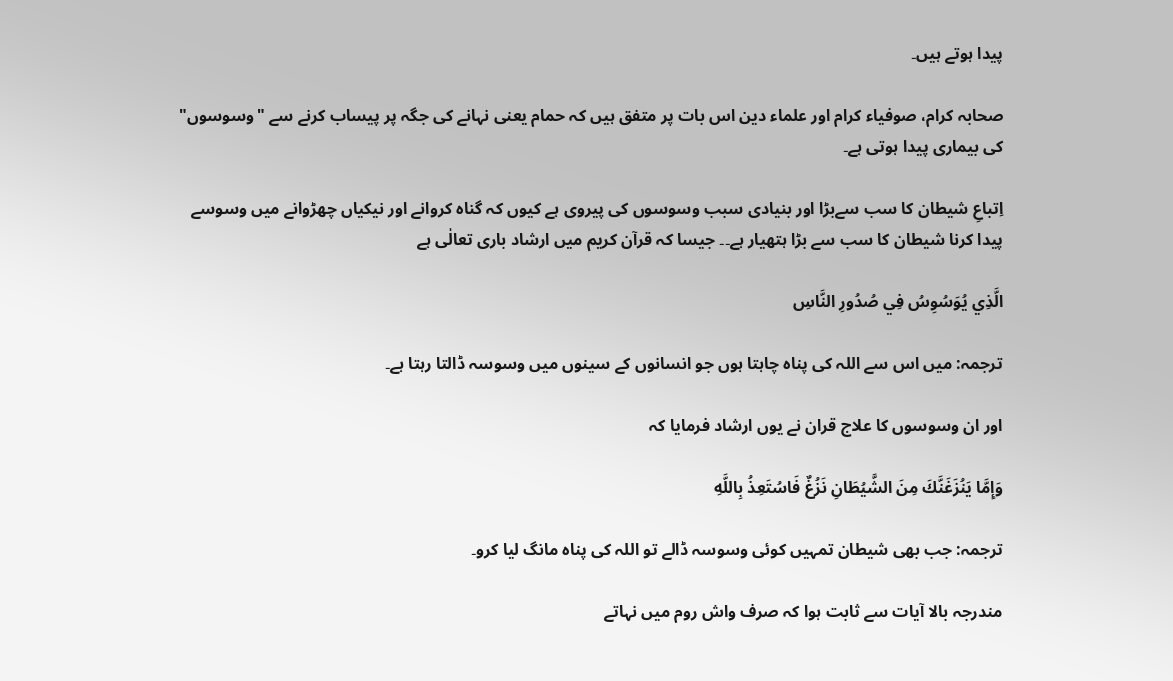پیدا ہوتے ہیں۔

صحابہ کرام، صوفیاء کرام اور علماء دین اس بات پر متفق ہیں کہ حمام یعنی نہانے کی جگہ پر پیساب کرنے سے "وسوسوں" کی بیماری پیدا ہوتی ہے۔

اِتباعِ شیطان کا سب سےبڑا اور بنیادی سبب وسوسوں کی پیروی ہے کیوں کہ گناہ کروانے اور نیکیاں چھڑوانے میں وسوسے پیدا کرنا شیطان کا سب سے بڑا ہتھیار ہے۔۔ جیسا کہ قرآن کریم میں ارشاد باری تعالٰی ہے

الَّذِي يُوَسُوِسُ فِي صُدُورِ النَّاسِ

ترجمہ: میں اس سے اللہ کی پناہ چاہتا ہوں جو انسانوں کے سینوں میں وسوسہ ڈالتا رہتا ہے۔

اور ان وسوسوں کا علاج قران نے یوں ارشاد فرمایا کہ

وَإِمَّا يَنُزَغَنَّكَ مِنَ الشَّيُطَانِ نَزُغٌ فَاسُتَعِذُ بِاللَّهِ

ترجمہ: جب بھی شیطان تمہیں کوئی وسوسہ ڈالے تو اللہ کی پناہ مانگ لیا کرو۔

مندرجہ بالا آیات سے ثابت ہوا کہ صرف واش روم میں نہاتے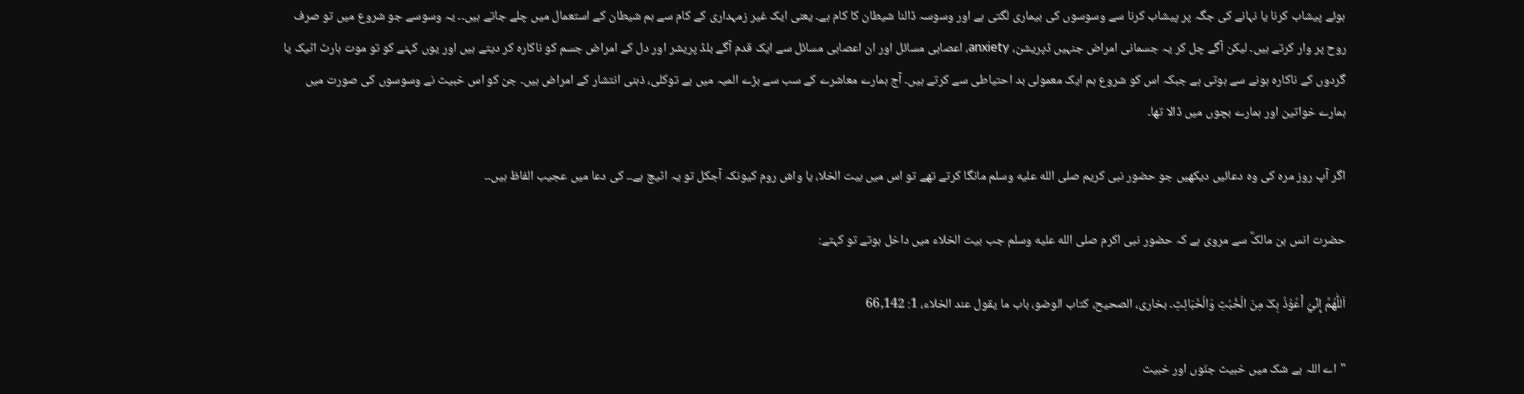ہوئے پیشاب کرنا یا نہانے کی جگہ پر پیشاب کرنا سے وسوسوں کی بیماری لگتی ہے اور وسوسہ ڈالنا شیطان کا کام ہے۔ یعنی ایک غیر زمہداری کے کام سے ہم شیطان کے استعمال میں چلے جاتے ہیں۔۔ یہ وسوسے جو شروع میں تو صرف روح پر وار کرتے ہیں۔ لیکن آگے چل کر یہ جسمانی امراض جنہیں ڈپریشن، anxiety، اعصابی مسائل اور ان اعصابی مسائل سے ایک قدم آگے بلڈ پریشر اور دل کے امراض جسم کو ناکارہ کر دیتے ہیں اور یوں کہنے کو تو موت ہارٹ اٹیک یا گردوں کے ناکارہ ہونے سے ہوتی ہے جبکہ اس کو شروع ہم ایک معمولی بد احتیاطی سے کرتے ہیں۔ آج ہمارے معاشرے کے سب سے بڑے المیہ میں بے توکلی، ذہنی انتشار کے امراض ہیں۔ جن کو اس خبیث نے وسوسوں کی صورت میں ہمارے خواتین اور ہمارے بچوں میں ڈالا تھا۔

اگر آپ روز مرہ کی وہ دعائیں دیکھیں جو حضور نبی کریم صلى الله عليه وسلم مانگا کرتے تھے تو اس میں بیت الخلا، یا واش روم کیونکہ آجکل تو یہ اٹیچ ہے۔۔ کی دعا میں عجیب الفاظ ہیں۔۔

حضرت انس بن مالکؓ سے مروی ہے کہ حضور نبی اکرم صلى الله عليه وسلم جب بیت الخلاء میں داخل ہوتے تو کہتے:

اَللّٰهُمَّ إِنِّيُ أَعُوُذُ بِکَ مِنَ الُخُبُثِ وَالُخَبَائِثِ۔ بخاری، الصحيح، کتاب الوضو، باب ما يقول عند الخلاء، 1: 66,142

"اے اللہ بے شک میں خبیث جنّوں اور خبیث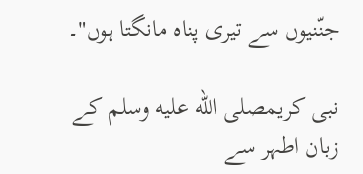جنّنیوں سے تیری پناہ مانگتا ہوں"۔

نبی کریمصلى الله عليه وسلم کے زبان اطہر سے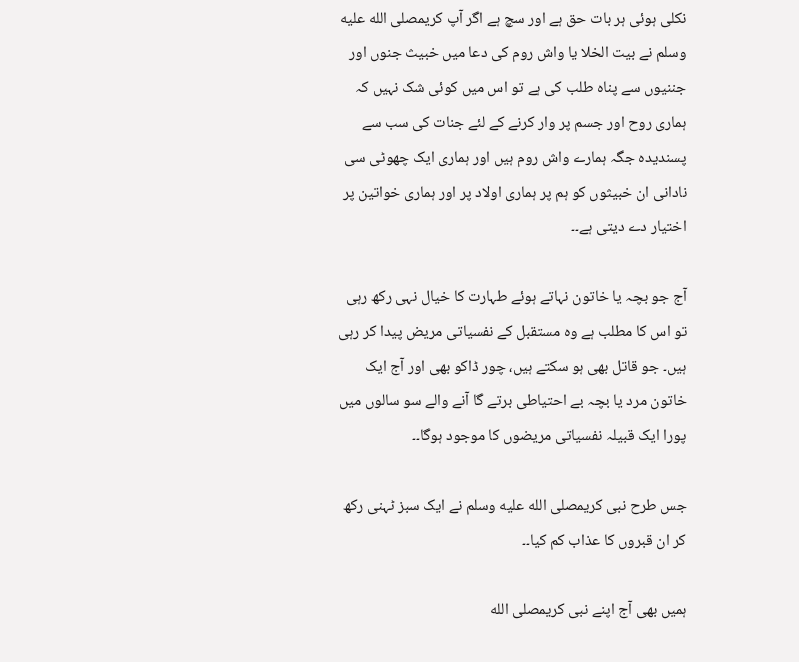نکلی ہوئی ہر بات حق ہے اور سچ ہے اگر آپ کریمصلى الله عليه وسلم نے بیت الخلا یا واش روم کی دعا میں خبیث جنوں اور جننیوں سے پناہ طلب کی ہے تو اس میں کوئی شک نہیں کہ ہماری روح اور جسم پر وار کرنے کے لئے جنات کی سب سے پسندیدہ جگہ ہمارے واش روم ہیں اور ہماری ایک چھوٹی سی نادانی ان خبیثوں کو ہم پر ہماری اولاد پر اور ہماری خواتین پر اختیار دے دیتی ہے۔۔

آج جو بچہ یا خاتون نہاتے ہوئے طہارت کا خیال نہی رکھ رہی تو اس کا مطلب ہے وہ مستقبل کے نفسیاتی مریض پیدا کر رہی ہیں۔ جو قاتل بھی ہو سکتے ہیں، چور ڈاکو بھی اور آج ایک خاتون مرد یا بچہ بے احتیاطی برتے گا آنے والے سو سالوں میں پورا ایک قبیلہ نفسیاتی مریضوں کا موجود ہوگا۔۔

جس طرح نبی کریمصلى الله عليه وسلم نے ایک سبز ٹہنی رکھ کر ان قبروں کا عذاب کم کیا۔۔

ہمیں بھی آج اپنے نبی کریمصلى الله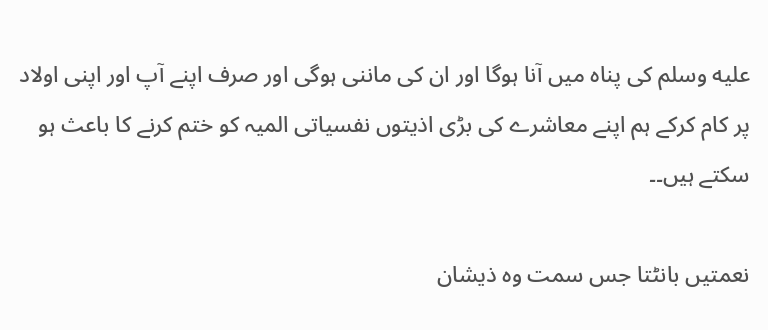عليه وسلم کی پناہ میں آنا ہوگا اور ان کی ماننی ہوگی اور صرف اپنے آپ اور اپنی اولاد پر کام کرکے ہم اپنے معاشرے کی بڑی اذیتوں نفسیاتی المیہ کو ختم کرنے کا باعث ہو سکتے ہیں۔۔

نعمتیں بانٹتا جس سمت وہ ذیشان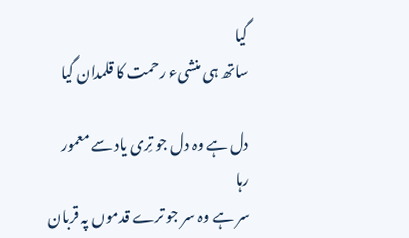گیا
ساتھ ہی منشیء رحمت کا قلمدان گیا

دل ہے وہ دل جو تِری یاد سے معمور رہا
سر ہے وہ سر جو ترے قدموں پہ قربان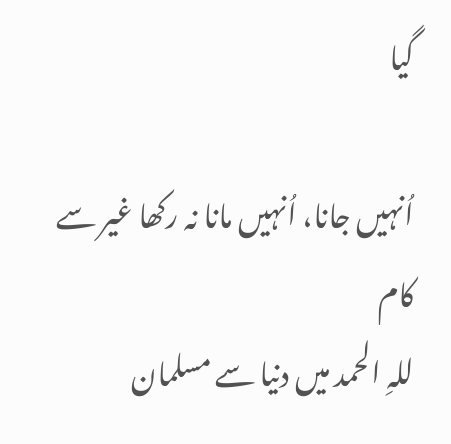گیا

اُنہیں جانا، اُنہیں مانا نہ رکھا غیر سے کام
للہِ الحمد میں دنیا سے مسلمان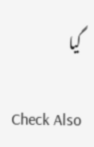گیا

Check Also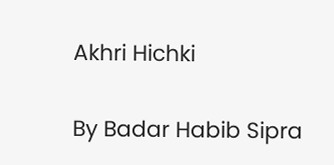Akhri Hichki

By Badar Habib Sipra